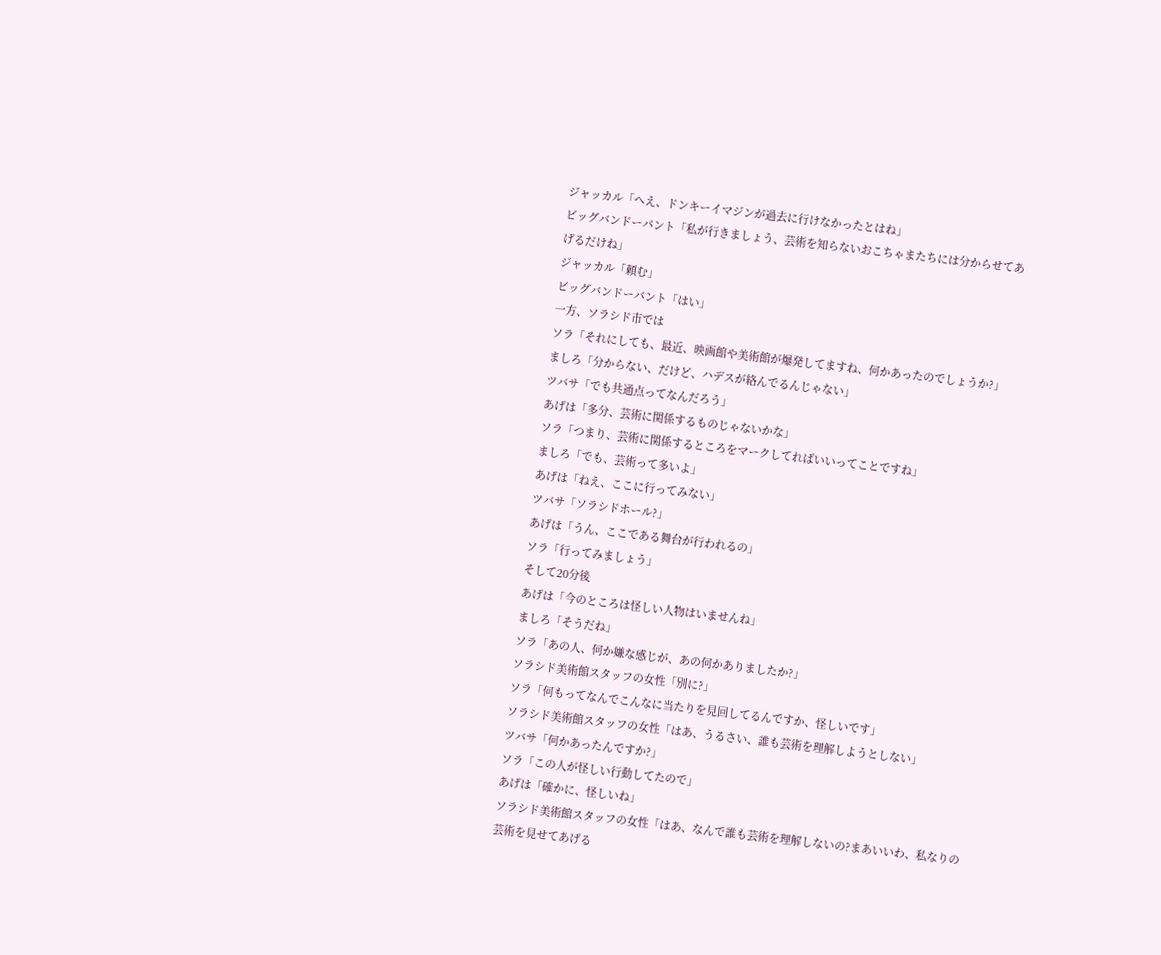ジャッカル「へえ、ドンキーイマジンが過去に行けなかったとはね」
ビッグバンドーパント「私が行きましょう、芸術を知らないおこちゃまたちには分からせてあげるだけね」
ジャッカル「頼む」
ビッグバンドーパント「はい」
一方、ソラシド市では
ソラ「それにしても、最近、映画館や美術館が爆発してますね、何かあったのでしょうか?」
ましろ「分からない、だけど、ハデスが絡んでるんじゃない」
ツバサ「でも共通点ってなんだろう」
あげは「多分、芸術に関係するものじゃないかな」
ソラ「つまり、芸術に関係するところをマークしてればいいってことですね」
ましろ「でも、芸術って多いよ」
あげは「ねえ、ここに行ってみない」
ツバサ「ソラシドホール?」
あげは「うん、ここである舞台が行われるの」
ソラ「行ってみましょう」
そして20分後
あげは「今のところは怪しい人物はいませんね」
ましろ「そうだね」
ソラ「あの人、何か嫌な感じが、あの何かありましたか?」
ソラシド美術館スタッフの女性「別に?」
ソラ「何もってなんでこんなに当たりを見回してるんですか、怪しいです」
ソラシド美術館スタッフの女性「はあ、うるさい、誰も芸術を理解しようとしない」
ツバサ「何かあったんですか?」
ソラ「この人が怪しい行動してたので」
あげは「確かに、怪しいね」
ソラシド美術館スタッフの女性「はあ、なんで誰も芸術を理解しないの?まあいいわ、私なりの芸術を見せてあげる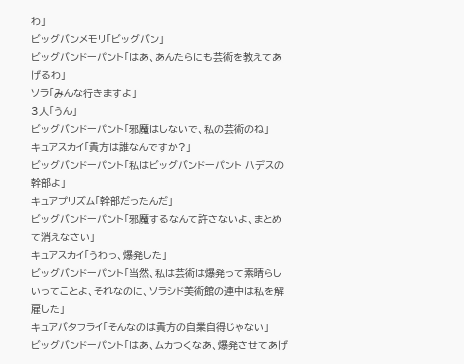わ」
ビッグバンメモリ「ビッグバン」
ビッグバンドーパント「はあ、あんたらにも芸術を教えてあげるわ」
ソラ「みんな行きますよ」
3人「うん」
ビッグバンドーパント「邪魔はしないで、私の芸術のね」
キュアスカイ「貴方は誰なんですか?」
ビッグバンドーパント「私はビッグバンドーパント ハデスの幹部よ」
キュアプリズム「幹部だったんだ」
ビッグバンドーパント「邪魔するなんて許さないよ、まとめて消えなさい」
キュアスカイ「うわっ、爆発した」
ビッグバンドーパント「当然、私は芸術は爆発って素晴らしいってことよ、それなのに、ソラシド美術館の連中は私を解雇した」
キュアバタフライ「そんなのは貴方の自業自得じゃない」
ビッグバンドーパント「はあ、ムカつくなあ、爆発させてあげ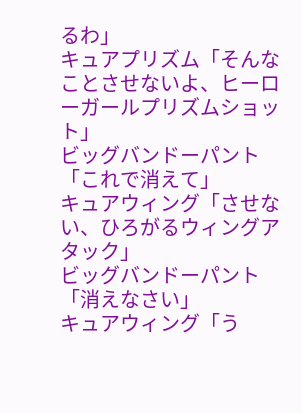るわ」
キュアプリズム「そんなことさせないよ、ヒーローガールプリズムショット」
ビッグバンドーパント「これで消えて」
キュアウィング「させない、ひろがるウィングアタック」
ビッグバンドーパント「消えなさい」
キュアウィング「う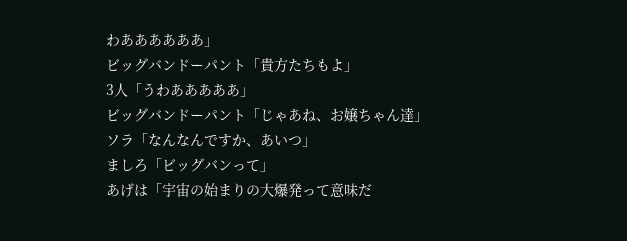わああああああ」
ビッグバンドーパント「貴方たちもよ」
3人「うわあああああ」
ビッグバンドーパント「じゃあね、お嬢ちゃん達」
ソラ「なんなんですか、あいつ」
ましろ「ビッグバンって」
あげは「宇宙の始まりの大爆発って意味だ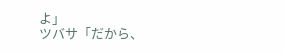よ」
ツバサ「だから、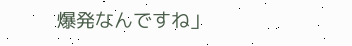爆発なんですね」